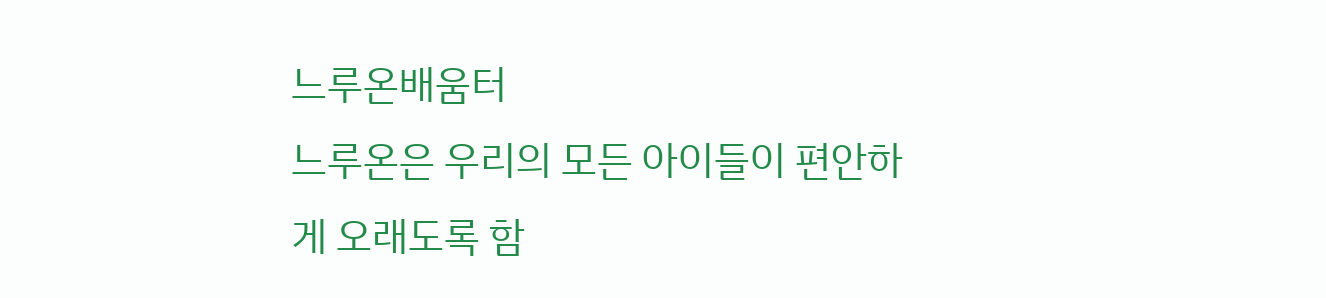느루온배움터
느루온은 우리의 모든 아이들이 편안하게 오래도록 함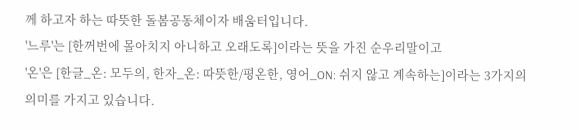께 하고자 하는 따뜻한 돌봄공동체이자 배움터입니다.
'느루'는 [한꺼번에 몰아치지 아니하고 오래도록]이라는 뜻을 가진 순우리말이고
'온'은 [한글_온: 모두의, 한자_온: 따뜻한/평온한, 영어_ON: 쉬지 않고 계속하는]이라는 3가지의 의미를 가지고 있습니다.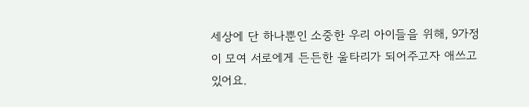세상에 단 하나뿐인 소중한 우리 아이들을 위해, 9가정이 모여 서로에게 든든한 울타리가 되어주고자 애쓰고 있어요.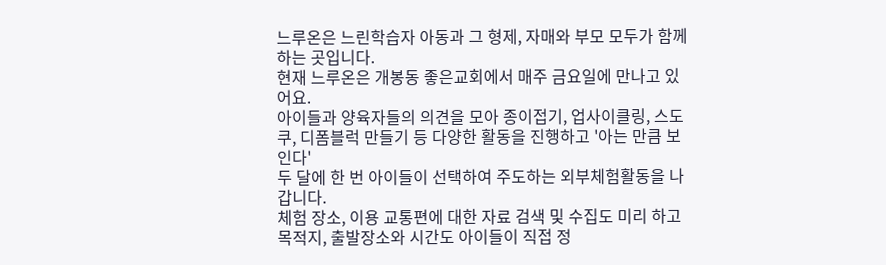느루온은 느린학습자 아동과 그 형제, 자매와 부모 모두가 함께 하는 곳입니다.
현재 느루온은 개봉동 좋은교회에서 매주 금요일에 만나고 있어요.
아이들과 양육자들의 의견을 모아 종이접기, 업사이클링, 스도쿠, 디폼블럭 만들기 등 다양한 활동을 진행하고 '아는 만큼 보인다'
두 달에 한 번 아이들이 선택하여 주도하는 외부체험활동을 나갑니다.
체험 장소, 이용 교통편에 대한 자료 검색 및 수집도 미리 하고 목적지, 출발장소와 시간도 아이들이 직접 정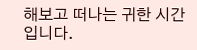해보고 떠나는 귀한 시간입니다.